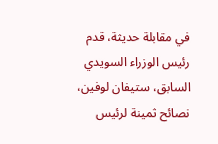في مقابلة حديثة، قدم رئيس الوزراء السويدي السابق، ستيفان لوفين، نصائح ثمينة لرئيس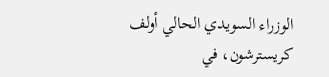الوزراء السويدي الحالي أولف كريسترشون، في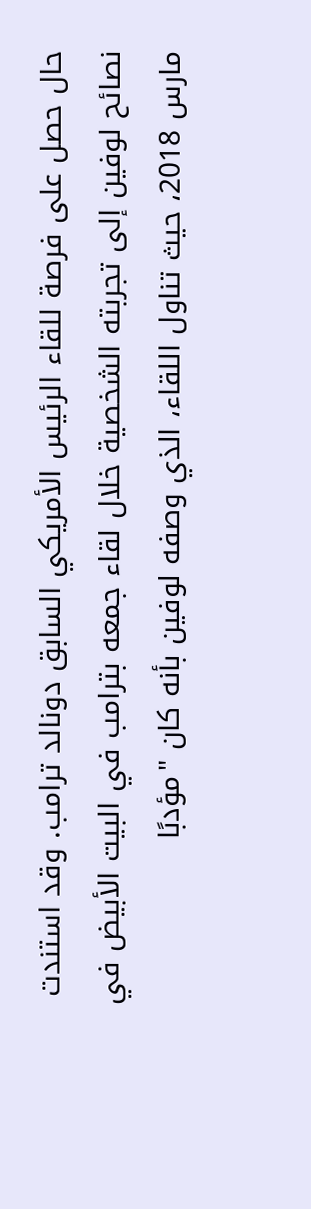حال حصل على فرصة للقاء الرئيس الأمريكي السابق دونالد ترامب. وقد استندت نصائح لوفين إلى تجربته الشخصية خلال لقاء جمعه بترامب في البيت الأبيض في مارس 2018، حيث تناول اللقاء، الذي وصفه لوفين بأنه كان "مؤدبًا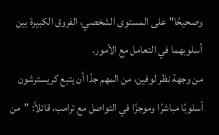وصحيحًا" على المستوى الشخصي، الفروق الكبيرة بين أسلوبهما في التعامل مع الأمور.
من وجهة نظر لوفين، من المهم جدًا أن يتبع كريسترشون أسلوبًا مباشرًا وموجزًا في التواصل مع ترامب، قائلاً: "من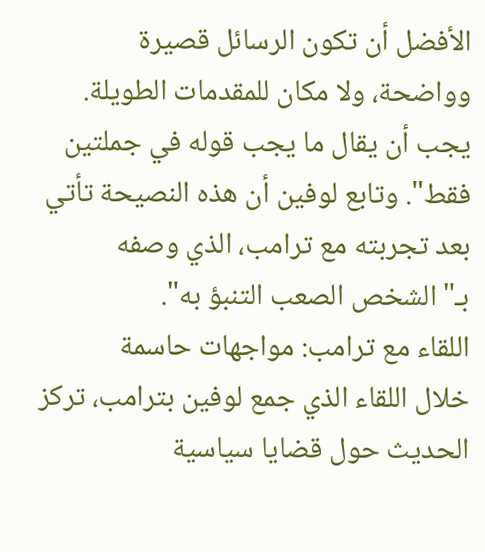الأفضل أن تكون الرسائل قصيرة وواضحة، ولا مكان للمقدمات الطويلة. يجب أن يقال ما يجب قوله في جملتين فقط". وتابع لوفين أن هذه النصيحة تأتي بعد تجربته مع ترامب، الذي وصفه بـ"الشخص الصعب التنبؤ به".
اللقاء مع ترامب: مواجهات حاسمة
خلال اللقاء الذي جمع لوفين بترامب، تركز الحديث حول قضايا سياسية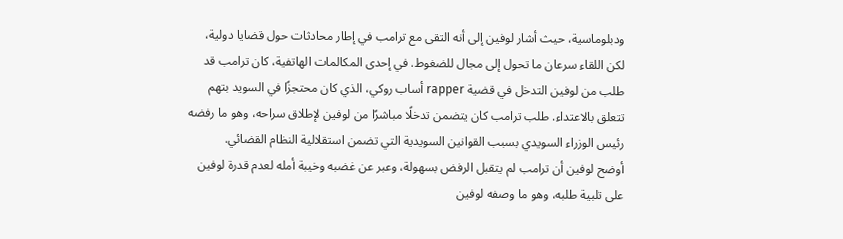ودبلوماسية، حيث أشار لوفين إلى أنه التقى مع ترامب في إطار محادثات حول قضايا دولية، لكن اللقاء سرعان ما تحول إلى مجال للضغوط. في إحدى المكالمات الهاتفية، كان ترامب قد طلب من لوفين التدخل في قضية rapper أساب روكي، الذي كان محتجزًا في السويد بتهم تتعلق بالاعتداء. طلب ترامب كان يتضمن تدخلًا مباشرًا من لوفين لإطلاق سراحه، وهو ما رفضه رئيس الوزراء السويدي بسبب القوانين السويدية التي تضمن استقلالية النظام القضائي.
أوضح لوفين أن ترامب لم يتقبل الرفض بسهولة، وعبر عن غضبه وخيبة أمله لعدم قدرة لوفين على تلبية طلبه، وهو ما وصفه لوفين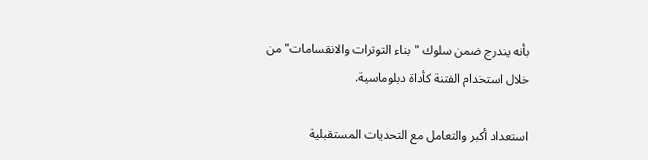بأنه يندرج ضمن سلوك "بناء التوترات والانقسامات" من خلال استخدام الفتنة كأداة دبلوماسية.

استعداد أكبر والتعامل مع التحديات المستقبلية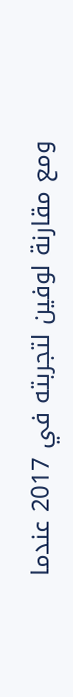ومع مقارنة لوفين لتجربته في 2017 عندما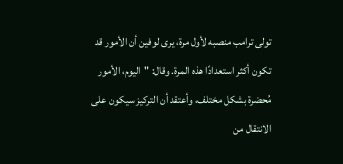تولى ترامب منصبه لأول مرة، يرى لوفين أن الأمور قد تكون أكثر استعدادًا هذه المرة. وقال: "اليوم، الأمور مُحضرة بشكل مختلف، وأعتقد أن التركيز سيكون على الانتقال من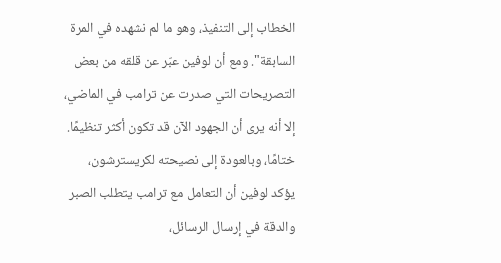الخطاب إلى التنفيذ، وهو ما لم نشهده في المرة السابقة". ومع أن لوفين عبّر عن قلقه من بعض التصريحات التي صدرت عن ترامب في الماضي، إلا أنه يرى أن الجهود الآن قد تكون أكثر تنظيمًا.
ختامًا، وبالعودة إلى نصيحته لكريسترشون، يؤكد لوفين أن التعامل مع ترامب يتطلب الصبر والدقة في إرسال الرسائل،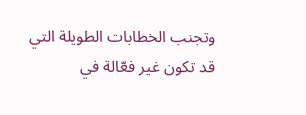وتجنب الخطابات الطويلة التي قد تكون غير فعّالة في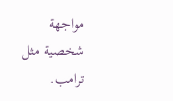مواجهة شخصية مثل ترامب.